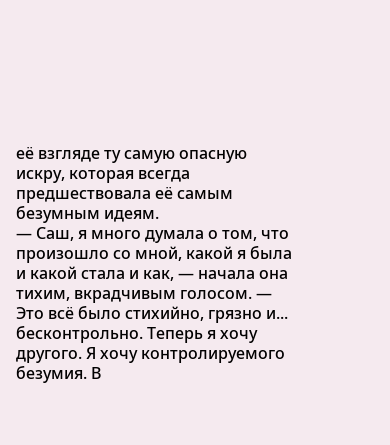её взгляде ту самую опасную искру, которая всегда предшествовала её самым безумным идеям.
— Саш, я много думала о том, что произошло со мной, какой я была и какой стала и как, — начала она тихим, вкрадчивым голосом. — Это всё было стихийно, грязно и... бесконтрольно. Теперь я хочу другого. Я хочу контролируемого безумия. В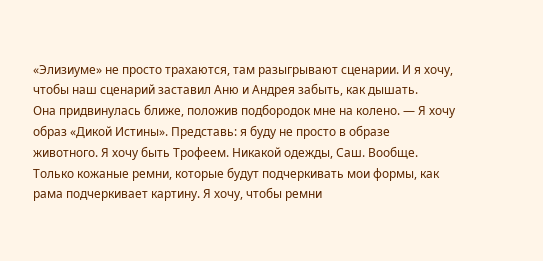«Элизиуме» не просто трахаются, там разыгрывают сценарии. И я хочу, чтобы наш сценарий заставил Аню и Андрея забыть, как дышать.
Она придвинулась ближе, положив подбородок мне на колено. — Я хочу образ «Дикой Истины». Представь: я буду не просто в образе животного. Я хочу быть Трофеем. Никакой одежды, Саш. Вообще. Только кожаные ремни, которые будут подчеркивать мои формы, как рама подчеркивает картину. Я хочу, чтобы ремни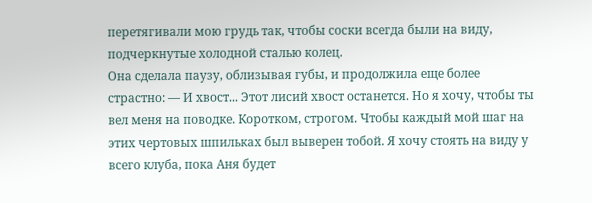перетягивали мою грудь так, чтобы соски всегда были на виду, подчеркнутые холодной сталью колец.
Она сделала паузу, облизывая губы, и продолжила еще более страстно: — И хвост... Этот лисий хвост останется. Но я хочу, чтобы ты вел меня на поводке. Коротком, строгом. Чтобы каждый мой шаг на этих чертовых шпильках был выверен тобой. Я хочу стоять на виду у всего клуба, пока Аня будет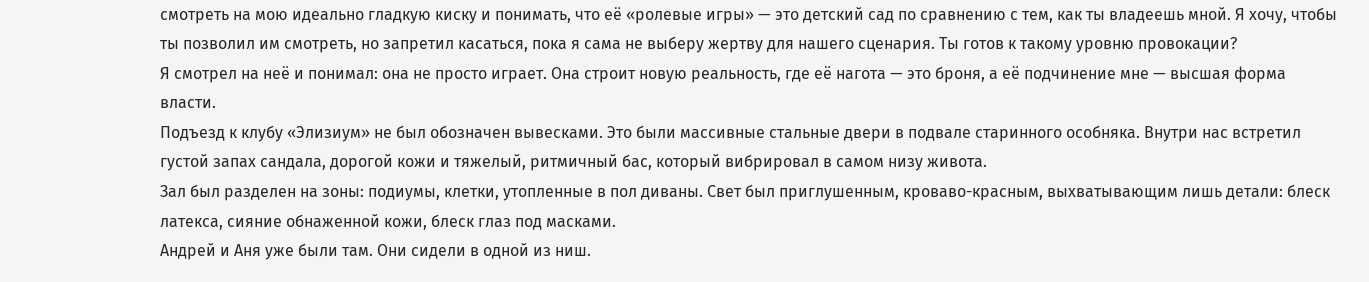смотреть на мою идеально гладкую киску и понимать, что её «ролевые игры» — это детский сад по сравнению с тем, как ты владеешь мной. Я хочу, чтобы ты позволил им смотреть, но запретил касаться, пока я сама не выберу жертву для нашего сценария. Ты готов к такому уровню провокации?
Я смотрел на неё и понимал: она не просто играет. Она строит новую реальность, где её нагота — это броня, а её подчинение мне — высшая форма власти.
Подъезд к клубу «Элизиум» не был обозначен вывесками. Это были массивные стальные двери в подвале старинного особняка. Внутри нас встретил густой запах сандала, дорогой кожи и тяжелый, ритмичный бас, который вибрировал в самом низу живота.
Зал был разделен на зоны: подиумы, клетки, утопленные в пол диваны. Свет был приглушенным, кроваво-красным, выхватывающим лишь детали: блеск латекса, сияние обнаженной кожи, блеск глаз под масками.
Андрей и Аня уже были там. Они сидели в одной из ниш.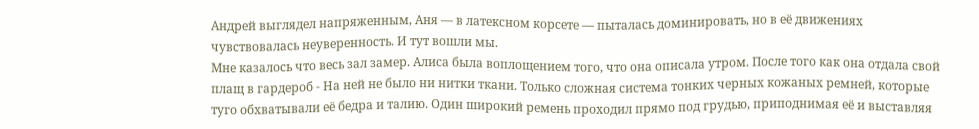Андрей выглядел напряженным, Аня — в латексном корсете — пыталась доминировать, но в её движениях чувствовалась неуверенность. И тут вошли мы.
Мне казалось что весь зал замер. Алиса была воплощением того, что она описала утром. После того как она отдала свой плащ в гардероб - На ней не было ни нитки ткани. Только сложная система тонких черных кожаных ремней, которые туго обхватывали её бедра и талию. Один широкий ремень проходил прямо под грудью, приподнимая её и выставляя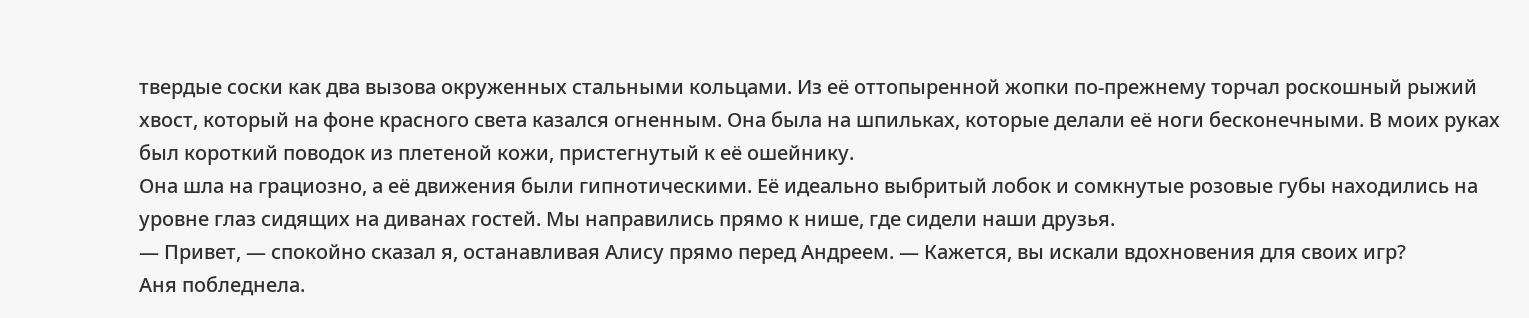твердые соски как два вызова окруженных стальными кольцами. Из её оттопыренной жопки по-прежнему торчал роскошный рыжий хвост, который на фоне красного света казался огненным. Она была на шпильках, которые делали её ноги бесконечными. В моих руках был короткий поводок из плетеной кожи, пристегнутый к её ошейнику.
Она шла на грациозно, а её движения были гипнотическими. Её идеально выбритый лобок и сомкнутые розовые губы находились на уровне глаз сидящих на диванах гостей. Мы направились прямо к нише, где сидели наши друзья.
— Привет, — спокойно сказал я, останавливая Алису прямо перед Андреем. — Кажется, вы искали вдохновения для своих игр?
Аня побледнела.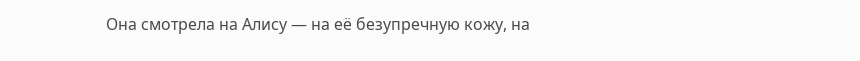Она смотрела на Алису — на её безупречную кожу, на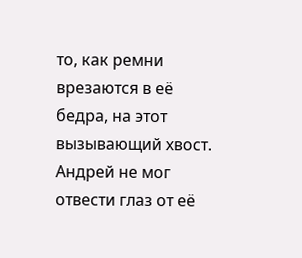то, как ремни врезаются в её бедра, на этот вызывающий хвост. Андрей не мог отвести глаз от её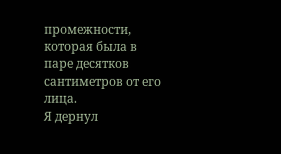промежности, которая была в паре десятков сантиметров от его лица.
Я дернул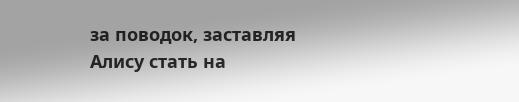за поводок, заставляя Алису стать на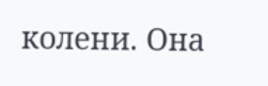колени. Она